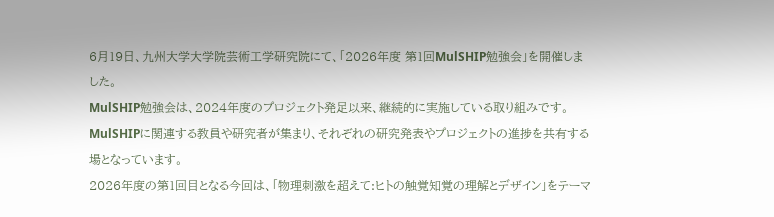6月19日、九州大学大学院芸術工学研究院にて、「2026年度 第1回MulSHIP勉強会」を開催しました。
MulSHIP勉強会は、2024年度のプロジェクト発足以来、継続的に実施している取り組みです。MulSHIPに関連する教員や研究者が集まり、それぞれの研究発表やプロジェクトの進捗を共有する場となっています。
2026年度の第1回目となる今回は、「物理刺激を超えて:ヒトの触覚知覚の理解とデザイン」をテーマ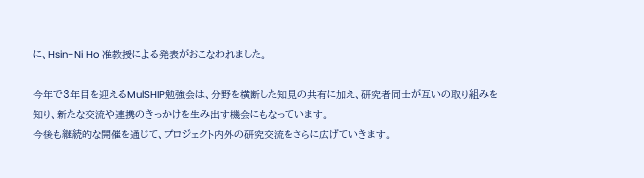に、Hsin-Ni Ho 准教授による発表がおこなわれました。

今年で3年目を迎えるMulSHIP勉強会は、分野を横断した知見の共有に加え、研究者同士が互いの取り組みを知り、新たな交流や連携のきっかけを生み出す機会にもなっています。
今後も継続的な開催を通じて、プロジェクト内外の研究交流をさらに広げていきます。